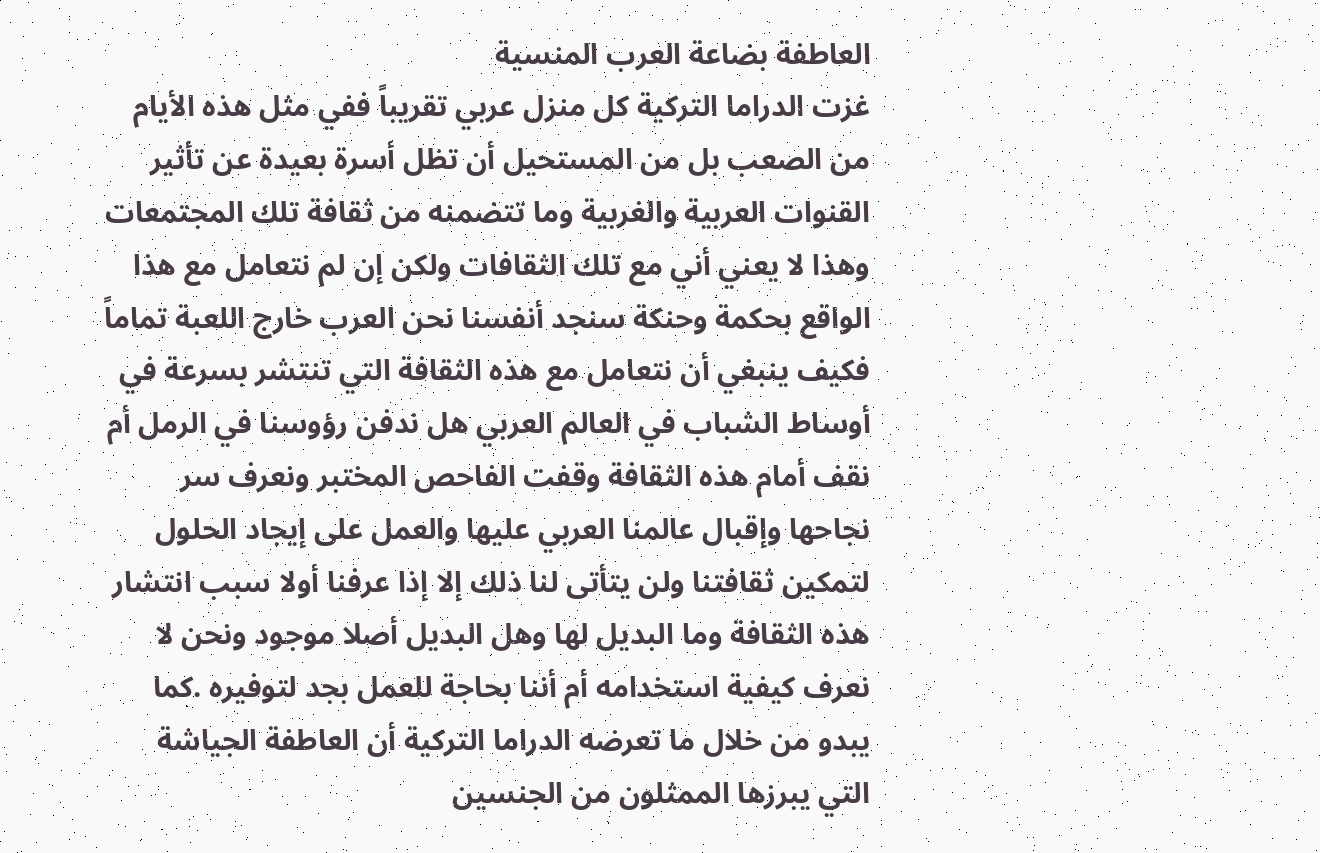العاطفة بضاعة العرب المنسية
غزت الدراما التركية كل منزل عربي تقريباً ففي مثل هذه الأيام من الصعب بل من المستحيل أن تظل أسرة بعيدة عن تأثير القنوات العربية والغربية وما تتضمنه من ثقافة تلك المجتمعات وهذا لا يعني أني مع تلك الثقافات ولكن إن لم نتعامل مع هذا الواقع بحكمة وحنكة سنجد أنفسنا نحن العرب خارج اللعبة تماماً فكيف ينبغي أن نتعامل مع هذه الثقافة التي تنتشر بسرعة في أوساط الشباب في العالم العربي هل ندفن رؤوسنا في الرمل أم نقف أمام هذه الثقافة وقفت الفاحص المختبر ونعرف سر نجاحها وإقبال عالمنا العربي عليها والعمل على إيجاد الحلول لتمكين ثقافتنا ولن يتأتى لنا ذلك إلا إذا عرفنا أولا سبب انتشار هذه الثقافة وما البديل لها وهل البديل أصلا موجود ونحن لا نعرف كيفية استخدامه أم أننا بحاجة للعمل بجد لتوفيره .كما يبدو من خلال ما تعرضه الدراما التركية أن العاطفة الجياشة التي يبرزها الممثلون من الجنسين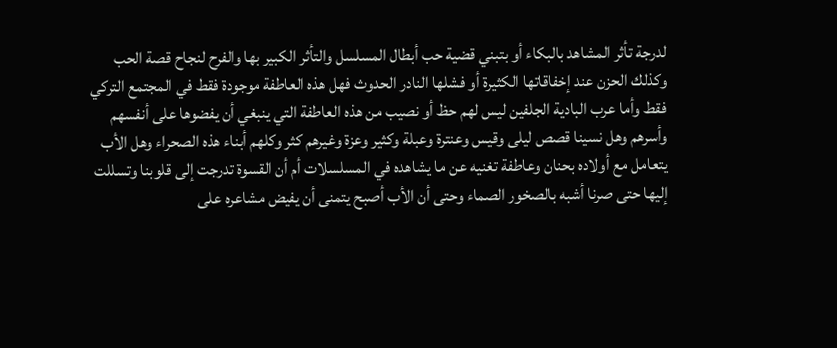لدرجة تأثر المشاهد بالبكاء أو بتبني قضية حب أبطال المسلسل والتأثر الكبير بها والفرح لنجاح قصة الحب وكذلك الحزن عند إخفاقاتها الكثيرة أو فشلها النادر الحدوث فهل هذه العاطفة موجودة فقط في المجتمع التركي فقط وأما عرب البادية الجلفين ليس لهم حظ أو نصيب من هذه العاطفة التي ينبغي أن يفضوها على أنفسهم وأسرهم وهل نسينا قصص ليلى وقيس وعنترة وعبلة وكثير وعزة وغيرهم كثر وكلهم أبناء هذه الصحراء وهل الأب يتعامل مع أولاده بحنان وعاطفة تغنيه عن ما يشاهده في المسلسلات أم أن القسوة تدرجت إلى قلوبنا وتسللت إليها حتى صرنا أشبه بالصخور الصماء وحتى أن الأب أصبح يتمنى أن يفيض مشاعره على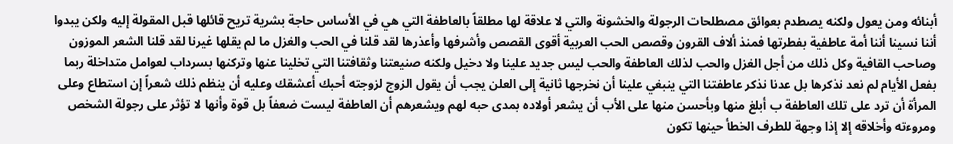أبنائه ومن يعول ولكنه يصطدم بعوائق مصطلحات الرجولة والخشونة والتي لا علاقة لها مطلقاً بالعاطفة التي هي في الأساس حاجة بشرية تريح قائلها قبل المقولة إليه ولكن يبدوا أننا نسينا أننا أمة عاطفية بفطرتها فمنذ ألاف القرون وقصص الحب العربية أقوى القصص وأشرفها وأعذرها لقد قلنا في الحب والغزل ما لم يقلها غيرنا لقد قلنا الشعر الموزون وصاحب القافية وكل ذلك من أجل الغزل والحب لذلك العاطفة والحب ليس جديد علينا ولا دخيل ولكنه صنيعتنا وثقافتنا التي تخلينا عنها وتركنها بسرداب لعوامل متداخلة ربما بفعل الأيام لم نعد نذكرها بل عدنا نذكر عاطفتنا التي ينبغي علينا أن نخرجها ثانية إلى العلن يجب أن يقول الزوج لزوجته أحبك أعشقك وعليه أن ينظم ذلك شعراً إن استطاع وعلى المرأة أن ترد على تلك العاطفة ب أبلغ منها وبأحسن منها على الأب أن يشعر أولاده بمدى حبه لهم ويشعرهم أن العاطفة ليست ضعفاً بل قوة وأنها لا تؤثر على رجولة الشخص ومروءته وأخلاقه إلا إذا وجهة للطرف الخطأ حينها تكون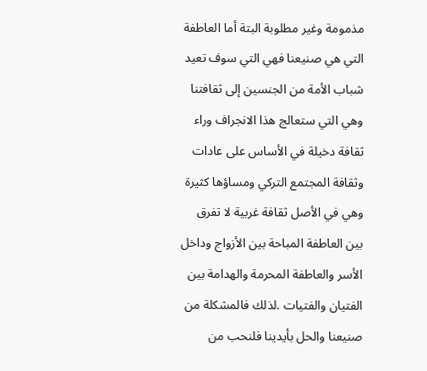مذمومة وغير مطلوبة البتة أما العاطفة التي هي صنيعنا فهي التي سوف تعيد شباب الأمة من الجنسين إلى ثقافتنا وهي التي ستعالج هذا الانجراف وراء ثقافة دخيلة في الأساس على عادات وثقافة المجتمع التركي ومساؤها كثيرة وهي في الأصل ثقافة غربية لا تفرق بين العاطفة المباحة بين الأزواج وداخل الأسر والعاطفة المحرمة والهدامة بين الفتيان والفتيات .لذلك فالمشكلة من صنيعنا والحل بأيدينا فلنحب من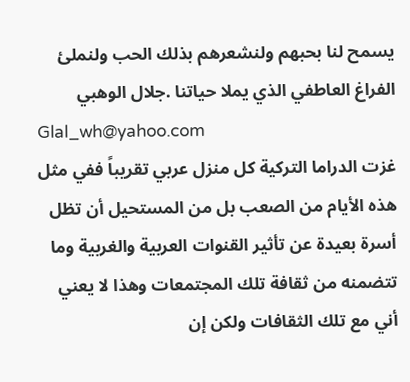يسمح لنا بحبهم ولنشعرهم بذلك الحب ولنملئ الفراغ العاطفي الذي يملا حياتنا .جلال الوهبي
Glal_wh@yahoo.com
غزت الدراما التركية كل منزل عربي تقريباً ففي مثل هذه الأيام من الصعب بل من المستحيل أن تظل أسرة بعيدة عن تأثير القنوات العربية والغربية وما تتضمنه من ثقافة تلك المجتمعات وهذا لا يعني أني مع تلك الثقافات ولكن إن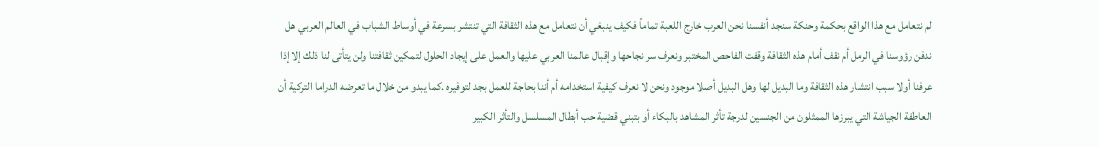لم نتعامل مع هذا الواقع بحكمة وحنكة سنجد أنفسنا نحن العرب خارج اللعبة تماماً فكيف ينبغي أن نتعامل مع هذه الثقافة التي تنتشر بسرعة في أوساط الشباب في العالم العربي هل ندفن رؤوسنا في الرمل أم نقف أمام هذه الثقافة وقفت الفاحص المختبر ونعرف سر نجاحها وإقبال عالمنا العربي عليها والعمل على إيجاد الحلول لتمكين ثقافتنا ولن يتأتى لنا ذلك إلا إذا عرفنا أولا سبب انتشار هذه الثقافة وما البديل لها وهل البديل أصلا موجود ونحن لا نعرف كيفية استخدامه أم أننا بحاجة للعمل بجد لتوفيره .كما يبدو من خلال ما تعرضه الدراما التركية أن العاطفة الجياشة التي يبرزها الممثلون من الجنسين لدرجة تأثر المشاهد بالبكاء أو بتبني قضية حب أبطال المسلسل والتأثر الكبير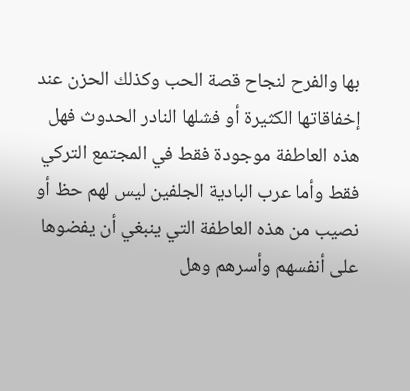بها والفرح لنجاح قصة الحب وكذلك الحزن عند إخفاقاتها الكثيرة أو فشلها النادر الحدوث فهل هذه العاطفة موجودة فقط في المجتمع التركي فقط وأما عرب البادية الجلفين ليس لهم حظ أو نصيب من هذه العاطفة التي ينبغي أن يفضوها على أنفسهم وأسرهم وهل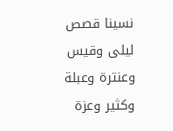نسينا قصص ليلى وقيس وعنترة وعبلة وكثير وعزة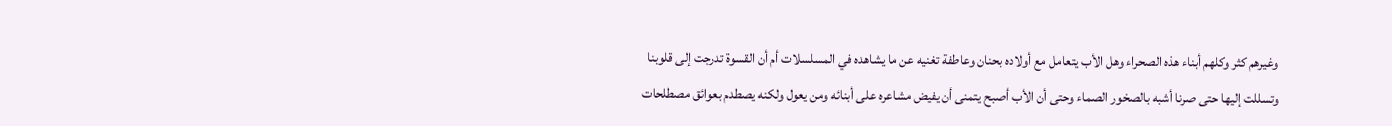وغيرهم كثر وكلهم أبناء هذه الصحراء وهل الأب يتعامل مع أولاده بحنان وعاطفة تغنيه عن ما يشاهده في المسلسلات أم أن القسوة تدرجت إلى قلوبنا وتسللت إليها حتى صرنا أشبه بالصخور الصماء وحتى أن الأب أصبح يتمنى أن يفيض مشاعره على أبنائه ومن يعول ولكنه يصطدم بعوائق مصطلحات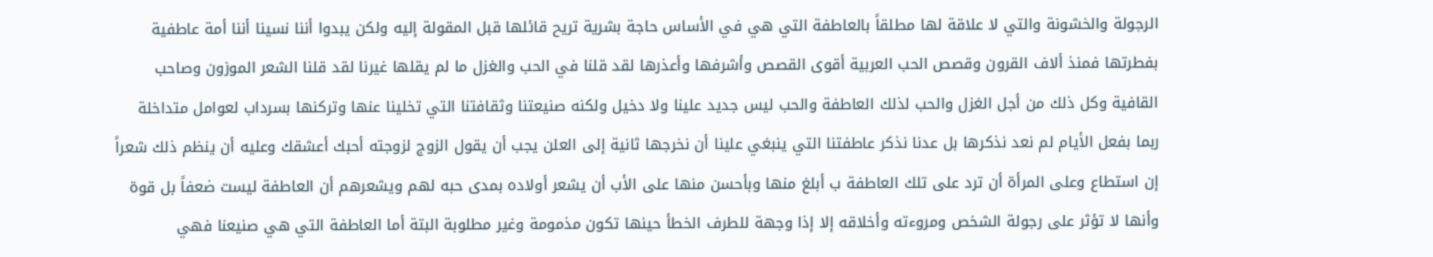الرجولة والخشونة والتي لا علاقة لها مطلقاً بالعاطفة التي هي في الأساس حاجة بشرية تريح قائلها قبل المقولة إليه ولكن يبدوا أننا نسينا أننا أمة عاطفية بفطرتها فمنذ ألاف القرون وقصص الحب العربية أقوى القصص وأشرفها وأعذرها لقد قلنا في الحب والغزل ما لم يقلها غيرنا لقد قلنا الشعر الموزون وصاحب القافية وكل ذلك من أجل الغزل والحب لذلك العاطفة والحب ليس جديد علينا ولا دخيل ولكنه صنيعتنا وثقافتنا التي تخلينا عنها وتركنها بسرداب لعوامل متداخلة ربما بفعل الأيام لم نعد نذكرها بل عدنا نذكر عاطفتنا التي ينبغي علينا أن نخرجها ثانية إلى العلن يجب أن يقول الزوج لزوجته أحبك أعشقك وعليه أن ينظم ذلك شعراً إن استطاع وعلى المرأة أن ترد على تلك العاطفة ب أبلغ منها وبأحسن منها على الأب أن يشعر أولاده بمدى حبه لهم ويشعرهم أن العاطفة ليست ضعفاً بل قوة وأنها لا تؤثر على رجولة الشخص ومروءته وأخلاقه إلا إذا وجهة للطرف الخطأ حينها تكون مذمومة وغير مطلوبة البتة أما العاطفة التي هي صنيعنا فهي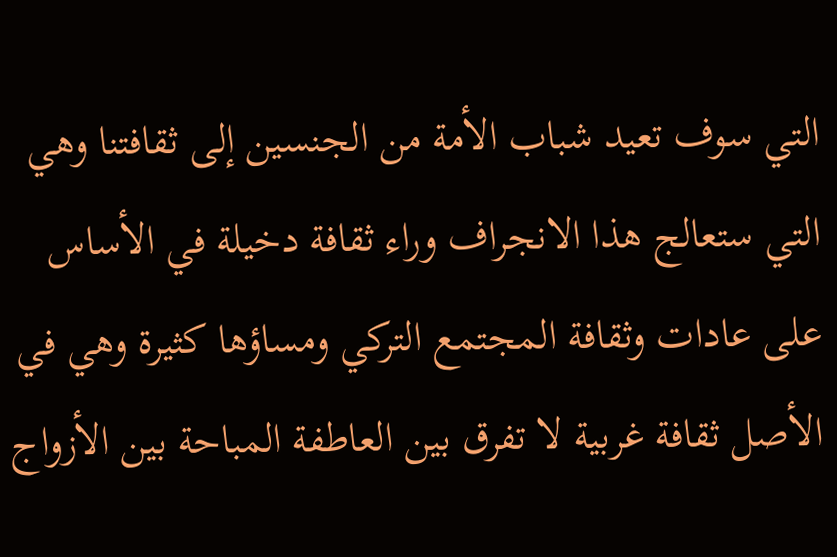التي سوف تعيد شباب الأمة من الجنسين إلى ثقافتنا وهي التي ستعالج هذا الانجراف وراء ثقافة دخيلة في الأساس على عادات وثقافة المجتمع التركي ومساؤها كثيرة وهي في الأصل ثقافة غربية لا تفرق بين العاطفة المباحة بين الأزواج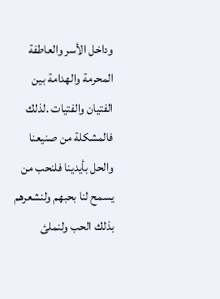وداخل الأسر والعاطفة المحرمة والهدامة بين الفتيان والفتيات .لذلك فالمشكلة من صنيعنا والحل بأيدينا فلنحب من يسمح لنا بحبهم ولنشعرهم بذلك الحب ولنملئ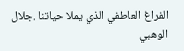الفراغ العاطفي الذي يملا حياتنا .جلال الوهبي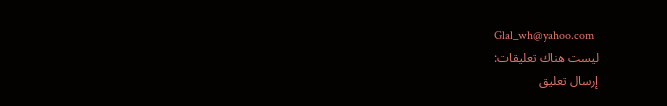Glal_wh@yahoo.com
ليست هناك تعليقات:
إرسال تعليق